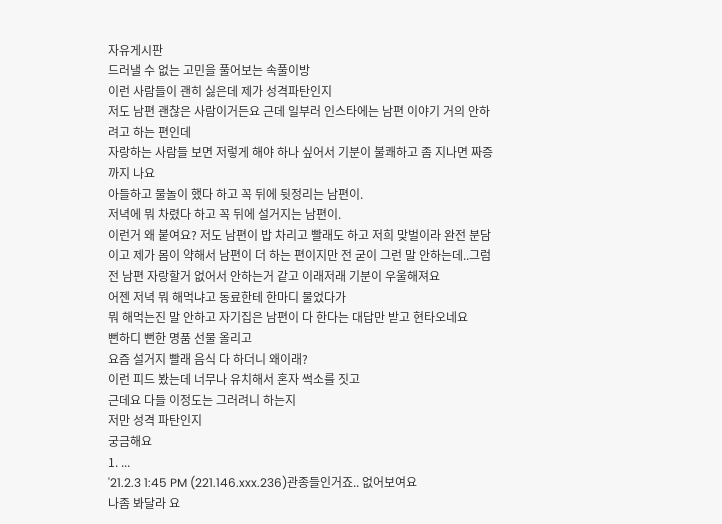자유게시판
드러낼 수 없는 고민을 풀어보는 속풀이방
이런 사람들이 괜히 싫은데 제가 성격파탄인지
저도 남편 괜찮은 사람이거든요 근데 일부러 인스타에는 남편 이야기 거의 안하려고 하는 편인데
자랑하는 사람들 보면 저렇게 해야 하나 싶어서 기분이 불쾌하고 좀 지나면 짜증까지 나요
아들하고 물놀이 했다 하고 꼭 뒤에 뒷정리는 남편이.
저녁에 뭐 차렸다 하고 꼭 뒤에 설거지는 남편이.
이런거 왜 붙여요? 저도 남편이 밥 차리고 빨래도 하고 저희 맞벌이라 완전 분담이고 제가 몸이 약해서 남편이 더 하는 편이지만 전 굳이 그런 말 안하는데..그럼 전 남편 자랑할거 없어서 안하는거 같고 이래저래 기분이 우울해져요
어젠 저녁 뭐 해먹냐고 동료한테 한마디 물었다가
뭐 해먹는진 말 안하고 자기집은 남편이 다 한다는 대답만 받고 현타오네요
뻔하디 뻔한 명품 선물 올리고
요즘 설거지 빨래 음식 다 하더니 왜이래?
이런 피드 봤는데 너무나 유치해서 혼자 썩소를 짓고
근데요 다들 이정도는 그러려니 하는지
저만 성격 파탄인지
궁금해요
1. ...
'21.2.3 1:45 PM (221.146.xxx.236)관종들인거죠.. 없어보여요
나좀 봐달라 요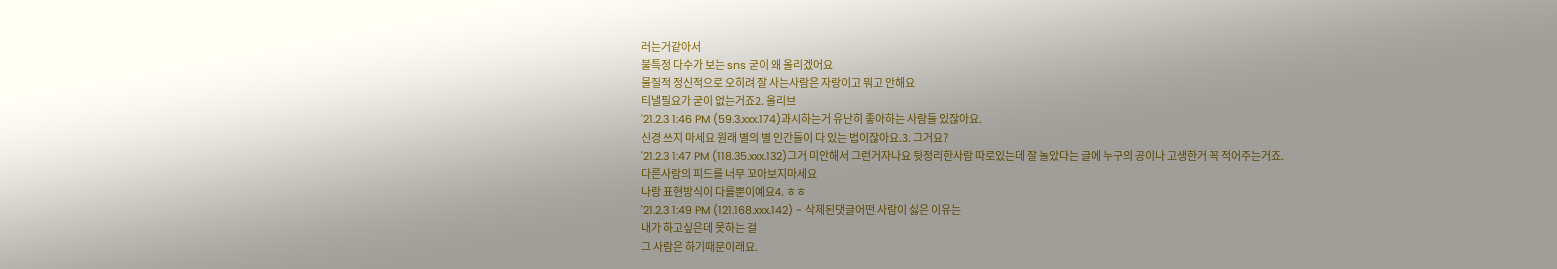러는거같아서
불특정 다수가 보는 sns 굳이 왜 올리겠어요
물질적 정신적으로 오히려 잘 사는사람은 자랑이고 뭐고 안해요
티낼필요가 굳이 없는거죠2. 올리브
'21.2.3 1:46 PM (59.3.xxx.174)과시하는거 유난히 좋아하는 사람들 있잖아요.
신경 쓰지 마세요 원래 별의 별 인간들이 다 있는 법이잖아요.3. 그거요?
'21.2.3 1:47 PM (118.35.xxx.132)그거 미안해서 그런거자나요 뒷정리한사람 따로있는데 잘 놀았다는 글에 누구의 공이나 고생한거 꼭 적어주는거죠.
다른사람의 피드를 너무 꼬아보지마세요
나랑 표현방식이 다를뿐이예요4. ㅎㅎ
'21.2.3 1:49 PM (121.168.xxx.142) - 삭제된댓글어떤 사람이 싫은 이유는
내가 하고싶은데 못하는 걸
그 사람은 하기때문이래요.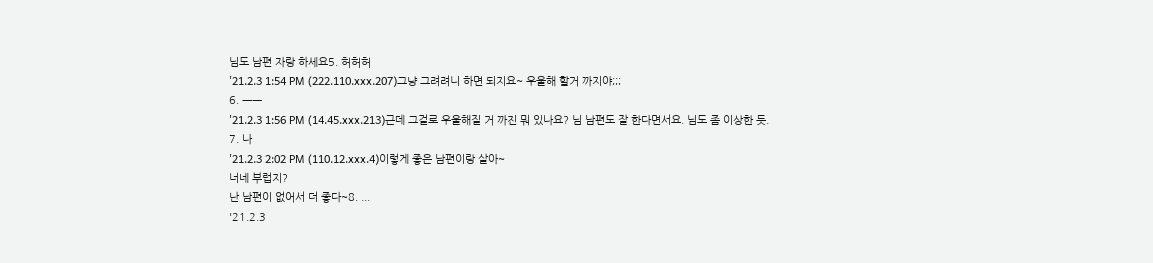님도 남편 자랑 하세요5. 허허허
'21.2.3 1:54 PM (222.110.xxx.207)그냥 그려려니 하면 되지요~ 우울해 할거 까지야;;;
6. ㅡㅡ
'21.2.3 1:56 PM (14.45.xxx.213)근데 그걸로 우울해질 거 까진 뭐 있나요? 님 남편도 잘 한다면서요. 님도 좀 이상한 듯.
7. 나
'21.2.3 2:02 PM (110.12.xxx.4)이렇게 좋은 남편이랑 살아~
너네 부럽지?
난 남편이 없어서 더 좋다~8. ...
'21.2.3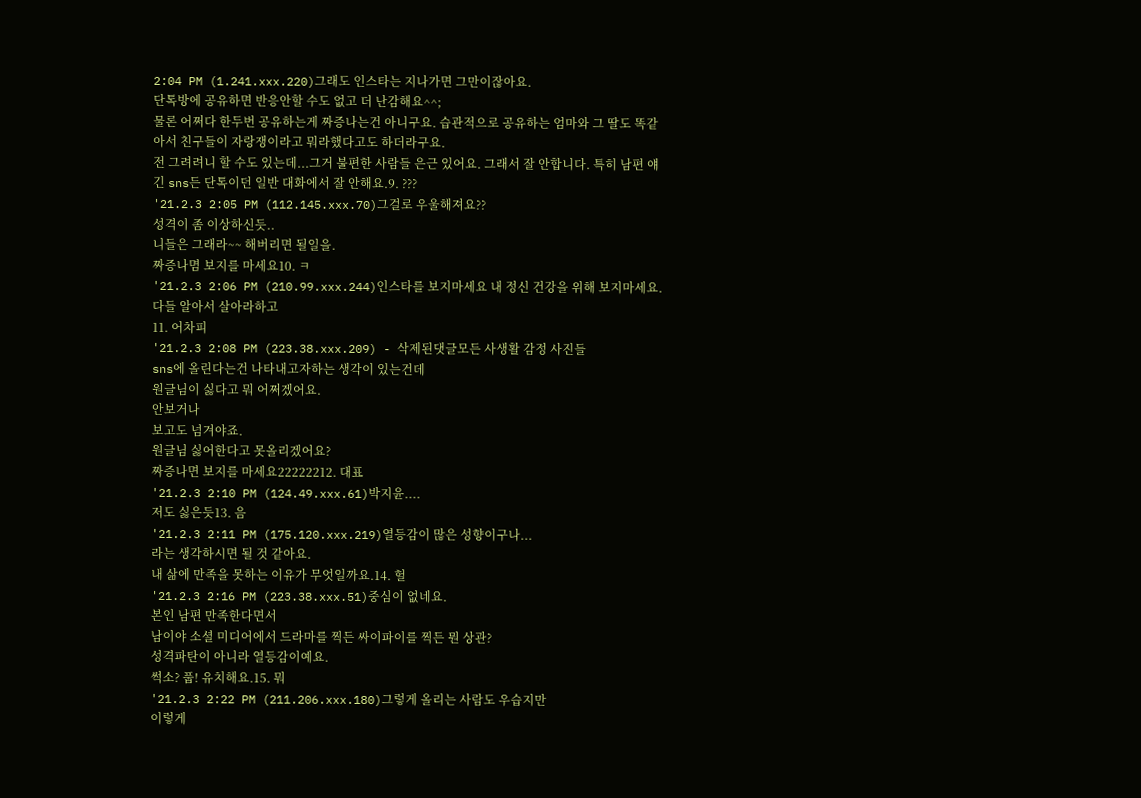2:04 PM (1.241.xxx.220)그래도 인스타는 지나가면 그만이잖아요.
단톡방에 공유하면 반응안할 수도 없고 더 난감해요^^;
물론 어쩌다 한두번 공유하는게 짜증나는건 아니구요. 습관적으로 공유하는 엄마와 그 딸도 똑같아서 친구들이 자랑쟁이라고 뭐라했다고도 하더라구요.
전 그려려니 할 수도 있는데...그거 불편한 사람들 은근 있어요. 그래서 잘 안합니다. 특히 남편 얘긴 sns든 단톡이던 일반 대화에서 잘 안해요.9. ???
'21.2.3 2:05 PM (112.145.xxx.70)그걸로 우울해져요??
성격이 좀 이상하신듯..
니들은 그래라~~ 해버리면 될일을.
짜증나몀 보지를 마세요10. ㅋ
'21.2.3 2:06 PM (210.99.xxx.244)인스타를 보지마세요 내 정신 건강을 위해 보지마세요. 다들 알아서 살아라하고
11. 어차피
'21.2.3 2:08 PM (223.38.xxx.209) - 삭제된댓글모든 사생활 감정 사진들
sns에 올린다는건 나타내고자하는 생각이 있는건데
원글님이 싫다고 뭐 어쩌겠어요.
안보거나
보고도 넘겨야죠.
원글님 싫어한다고 못올리겠어요?
짜증나면 보지를 마세요22222212. 대표
'21.2.3 2:10 PM (124.49.xxx.61)박지윤....
저도 싫은듯13. 음
'21.2.3 2:11 PM (175.120.xxx.219)열등감이 많은 성향이구나...
라는 생각하시면 될 것 같아요.
내 삶에 만족을 못하는 이유가 무엇일까요.14. 헐
'21.2.3 2:16 PM (223.38.xxx.51)중심이 없네요.
본인 남편 만족한다면서
남이야 소셜 미디어에서 드라마를 찍든 싸이파이를 찍든 뭔 상관?
성격파탄이 아니라 열등감이예요.
썩소? 풉! 유치해요.15. 뭐
'21.2.3 2:22 PM (211.206.xxx.180)그렇게 올리는 사람도 우습지만
이렇게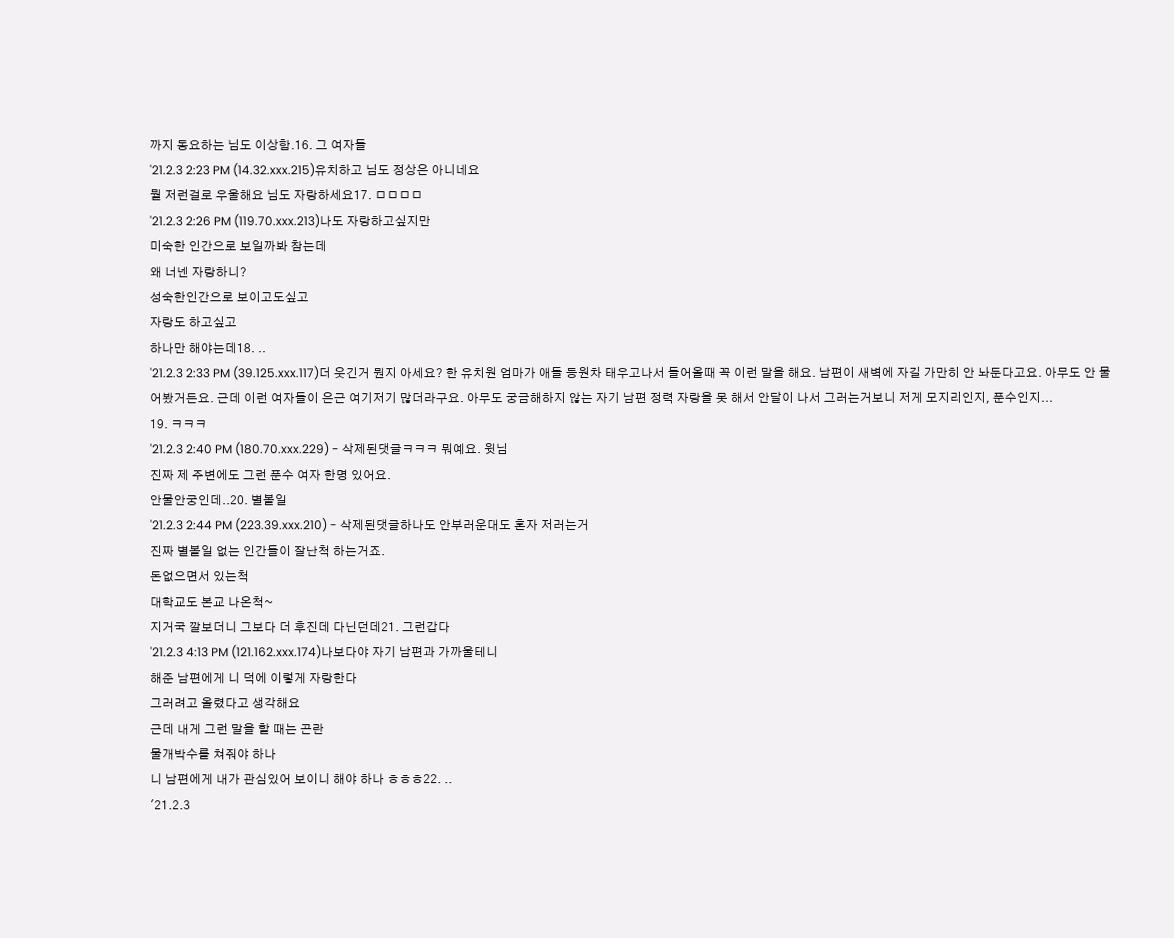까지 동요하는 님도 이상함.16. 그 여자들
'21.2.3 2:23 PM (14.32.xxx.215)유치하고 님도 정상은 아니네요
뭘 저런걸로 우울해요 님도 자랑하세요17. ㅁㅁㅁㅁ
'21.2.3 2:26 PM (119.70.xxx.213)나도 자랑하고싶지만
미숙한 인간으로 보일까봐 참는데
왜 너넨 자랑하니?
성숙한인간으로 보이고도싶고
자랑도 하고싶고
하나만 해야는데18. ..
'21.2.3 2:33 PM (39.125.xxx.117)더 웃긴거 뭔지 아세요? 한 유치원 엄마가 애들 등원차 태우고나서 들어올때 꼭 이런 말을 해요. 남편이 새벽에 자길 가만히 안 놔둔다고요. 아무도 안 물어봤거든요. 근데 이런 여자들이 은근 여기저기 많더라구요. 아무도 궁금해하지 않는 자기 남편 정력 자랑을 못 해서 안달이 나서 그러는거보니 저게 모지리인지, 푼수인지...
19. ㅋㅋㅋ
'21.2.3 2:40 PM (180.70.xxx.229) - 삭제된댓글ㅋㅋㅋ 뭐예요. 윗님
진짜 제 주변에도 그런 푼수 여자 한명 있어요.
안물안궁인데..20. 별볼일
'21.2.3 2:44 PM (223.39.xxx.210) - 삭제된댓글하나도 안부러운대도 혼자 저러는거
진짜 별볼일 없는 인간들이 잘난척 하는거죠.
돈없으면서 있는척
대학교도 본교 나온척~
지거국 깔보더니 그보다 더 후진데 다닌던데21. 그런갑다
'21.2.3 4:13 PM (121.162.xxx.174)나보다야 자기 남편과 가까울테니
해준 남편에게 니 덕에 이렇게 자랑한다
그러려고 올렸다고 생각해요
근데 내게 그런 말을 할 때는 곤란
물개박수를 쳐줘야 하나
니 남편에게 내가 관심있어 보이니 해야 하나 ㅎㅎㅎ22. ..
'21.2.3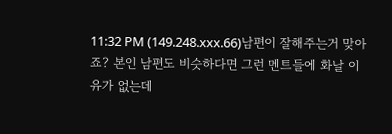11:32 PM (149.248.xxx.66)남편이 잘해주는거 맞아죠? 본인 남편도 비슷하다면 그런 멘트들에 화날 이유가 없는데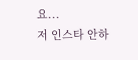요...
저 인스타 안하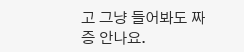고 그냥 들어봐도 짜증 안나요.